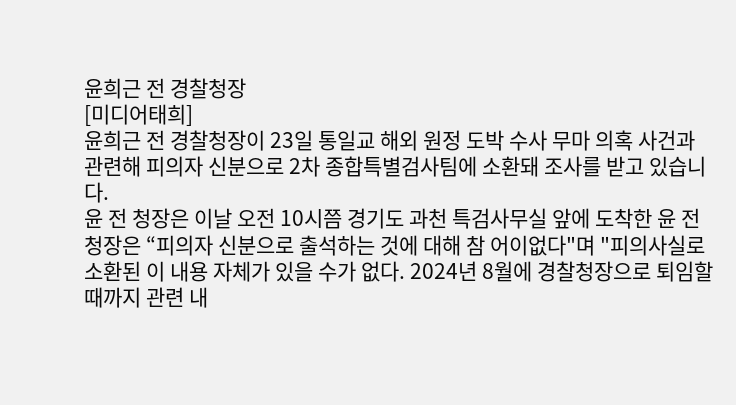윤희근 전 경찰청장
[미디어태희]
윤희근 전 경찰청장이 23일 통일교 해외 원정 도박 수사 무마 의혹 사건과 관련해 피의자 신분으로 2차 종합특별검사팀에 소환돼 조사를 받고 있습니다.
윤 전 청장은 이날 오전 10시쯤 경기도 과천 특검사무실 앞에 도착한 윤 전 청장은 “피의자 신분으로 출석하는 것에 대해 참 어이없다"며 "피의사실로 소환된 이 내용 자체가 있을 수가 없다. 2024년 8월에 경찰청장으로 퇴임할 때까지 관련 내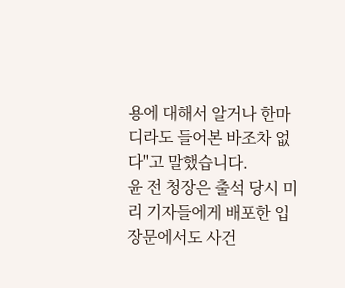용에 대해서 알거나 한마디라도 들어본 바조차 없다"고 말했습니다.
윤 전 청장은 출석 당시 미리 기자들에게 배포한 입장문에서도 사건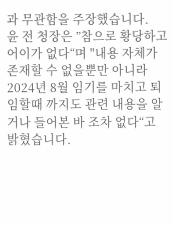과 무관함을 주장했습니다.
윤 전 청장은 ”참으로 황당하고 어이가 없다“며 "내용 자체가 존재할 수 없을뿐만 아니라 2024년 8월 임기를 마치고 퇴임할때 까지도 관련 내용을 알거나 들어본 바 조차 없다“고 밝혔습니다.